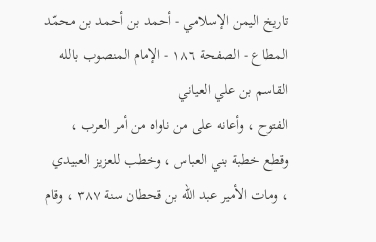تاريخ اليمن الإسلامي - أحمد بن أحمد بن محمّد المطاع - الصفحة ١٨٦ - الإمام المنصوب بالله القاسم بن علي العياني
الفتوح ، وأعانه على من ناواه من أمر العرب ، وقطع خطبة بني العباس ، وخطب للعزيز العبيدي ، ومات الأمير عبد الله بن قحطان سنة ٣٨٧ ، وقام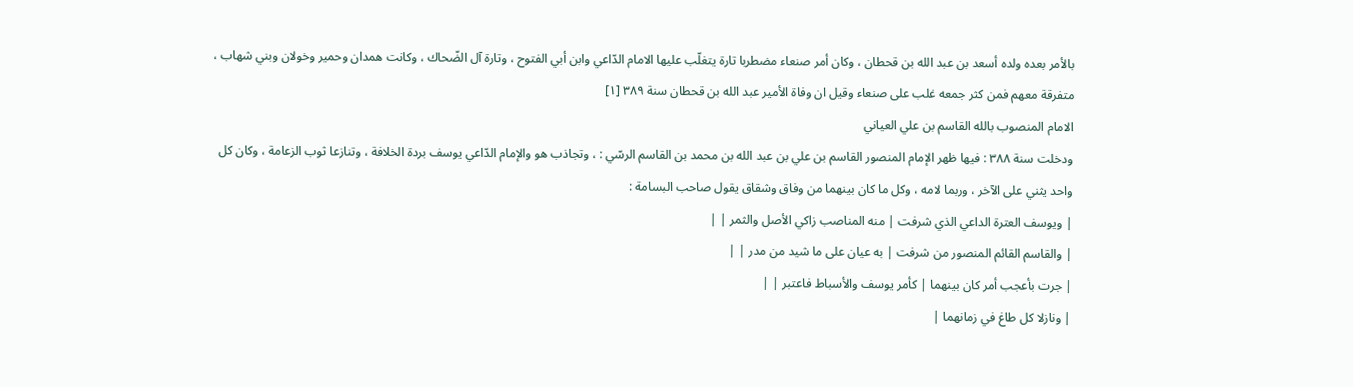بالأمر بعده ولده أسعد بن عبد الله بن قحطان ، وكان أمر صنعاء مضطربا تارة يتغلّب عليها الامام الدّاعي وابن أبي الفتوح ، وتارة آل الضّحاك ، وكانت همدان وحمير وخولان وبني شهاب ، متفرقة معهم فمن كثر جمعه غلب على صنعاء وقيل ان وفاة الأمير عبد الله بن قحطان سنة ٣٨٩ [١]
الامام المنصوب بالله القاسم بن علي العياني
ودخلت سنة ٣٨٨ : فيها ظهر الإمام المنصور القاسم بن علي بن عبد الله بن محمد بن القاسم الرسّي : ، وتجاذب هو والإمام الدّاعي يوسف بردة الخلافة ، وتنازعا ثوب الزعامة ، وكان كل واحد يثني على الآخر ، وربما لامه ، وكل ما كان بينهما من وفاق وشقاق يقول صاحب البسامة :
| ويوسف العترة الداعي الذي شرفت | منه المناصب زاكي الأصل والثمر | |
| والقاسم القائم المنصور من شرفت | به عيان على ما شيد من مدر | |
| جرت بأعجب أمر كان بينهما | كأمر يوسف والأسباط فاعتبر | |
| ونازلا كل طاغ في زمانهما |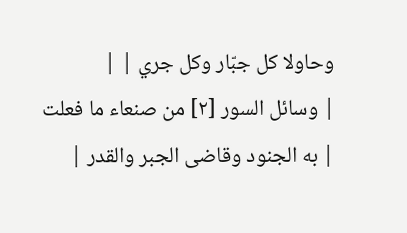وحاولا كل جبّار وكل جري | |
| وسائل السور [٢] من صنعاء ما فعلت | به الجنود وقاضى الجبر والقدر |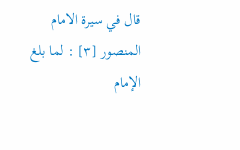قال في سيرة الامام المنصور [٣] : لما بلغ الإمام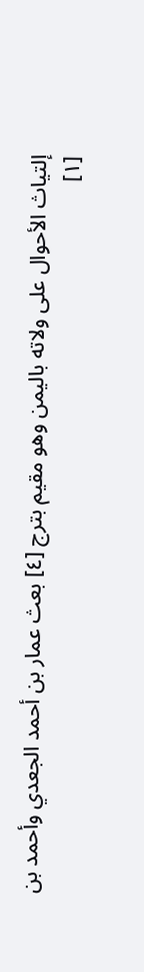إلتياث الأحوال على ولاته باليمن وهو مقيم بترج [٤] بعث عمار بن أحمد الجعدي وأحمد بن
[١]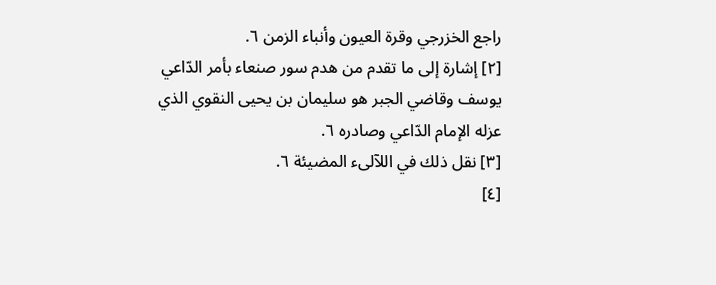راجع الخزرجي وقرة العيون وأنباء الزمن ٦.
[٢] إشارة إلى ما تقدم من هدم سور صنعاء بأمر الدّاعي يوسف وقاضي الجبر هو سليمان بن يحيى النقوي الذي عزله الإمام الدّاعي وصادره ٦.
[٣] نقل ذلك في اللآلىء المضيئة ٦.
[٤]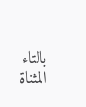بالتاء المثناة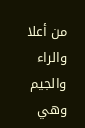من أعلا والراء والجيم وهي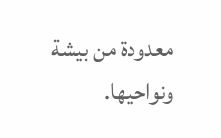معدودة من بيشة ونواحيها.